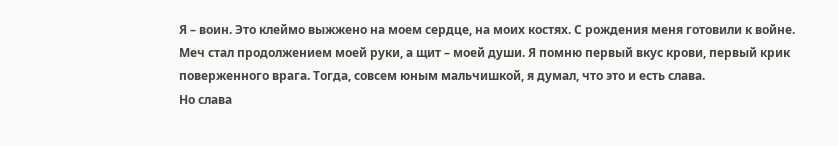Я – воин. Это клеймо выжжено на моем сердце, на моих костях. С рождения меня готовили к войне. Меч стал продолжением моей руки, а щит – моей души. Я помню первый вкус крови, первый крик поверженного врага. Тогда, совсем юным мальчишкой, я думал, что это и есть слава.
Но слава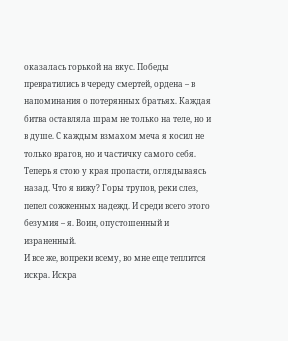оказалась горькой на вкус. Победы превратились в череду смертей, ордена – в напоминания о потерянных братьях. Каждая битва оставляла шрам не только на теле, но и в душе. С каждым взмахом меча я косил не только врагов, но и частичку самого себя.
Теперь я стою у края пропасти, оглядываясь назад. Что я вижу? Горы трупов, реки слез, пепел сожженных надежд. И среди всего этого безумия – я. Воин, опустошенный и израненный.
И все же, вопреки всему, во мне еще теплится искра. Искра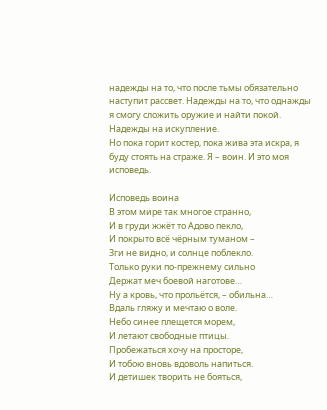надежды на то, что после тьмы обязательно наступит рассвет. Надежды на то, что однажды я смогу сложить оружие и найти покой. Надежды на искупление.
Но пока горит костер, пока жива эта искра, я буду стоять на страже. Я – воин. И это моя исповедь.

Исповедь воина
В этом мире так многое странно,
И в груди жжёт то Адово пекло,
И покрыто всё чёрным туманом –
Зги не видно, и солнце поблекло.
Только руки по-прежнему сильно
Держат меч боевой наготове…
Ну а кровь, что прольётся, – обильна…
Вдаль гляжу и мечтаю о воле.
Небо синее плещется морем,
И летают свободные птицы.
Пробежаться хочу на просторе,
И тобою вновь вдоволь напиться.
И детишек творить не бояться,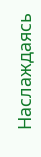Наслаждаясь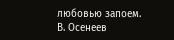любовью запоем.
В. Осенеев